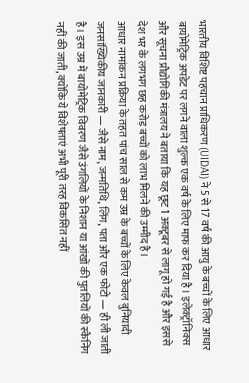भारतीय विशिष्ट पहचान प्राधिकरण (UIDAI) ने 5 से 17 वर्ष की आयु के बच्चों के लिए आधार बायोमेट्रिक अपडेट पर लगने वाला शुल्क एक वर्ष के लिए माफ कर दिया है। इलेक्ट्रॉनिक्स और सूचना प्रौद्योगिकी मंत्रालय ने बताया कि यह छूट 1 अक्टूबर से लागू हो गई है और इससे देश भर के लगभग छह करोड़ बच्चों को लाभ मिलने की उम्मीद है।
आधार नामांकन प्रक्रिया के तहत पांच साल से कम उम्र के बच्चों के लिए केवल बुनियादी जनसांख्यिकीय जानकारी — जैसे नाम, जन्मतिथि, लिंग, पता और एक फोटो — ही ली जाती है। इस उम्र में बायोमेट्रिक विवरण जैसे उंगलियों के निशान या आंखों की पुतलियों की स्कैनिंग नहीं की जाती, क्योंकि ये विशेषताएं अभी पूरी तरह विकसित नहीं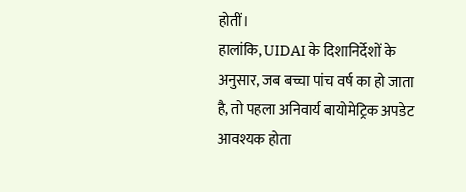होतीं।
हालांकि, UIDAI के दिशानिर्देशों के अनुसार, जब बच्चा पांच वर्ष का हो जाता है, तो पहला अनिवार्य बायोमेट्रिक अपडेट आवश्यक होता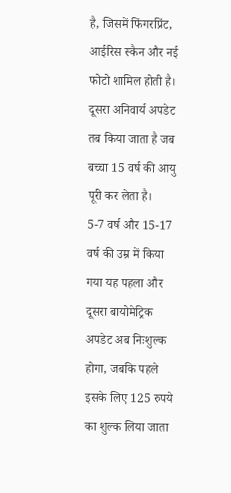है, जिसमें फिंगरप्रिंट, आईरिस स्कैन और नई फोटो शामिल होती है। दूसरा अनिवार्य अपडेट तब किया जाता है जब बच्चा 15 वर्ष की आयु पूरी कर लेता है।
5-7 वर्ष और 15-17 वर्ष की उम्र में किया गया यह पहला और दूसरा बायोमेट्रिक अपडेट अब निःशुल्क होगा, जबकि पहले इसके लिए 125 रुपये का शुल्क लिया जाता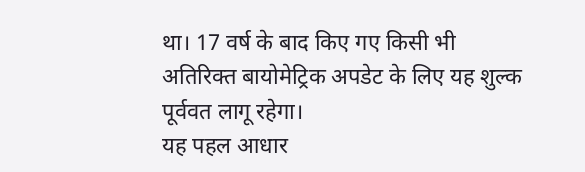था। 17 वर्ष के बाद किए गए किसी भी अतिरिक्त बायोमेट्रिक अपडेट के लिए यह शुल्क पूर्ववत लागू रहेगा।
यह पहल आधार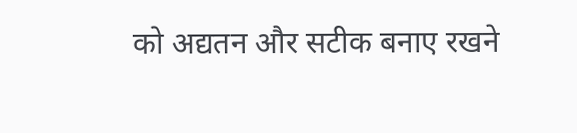को अद्यतन और सटीक बनाए रखने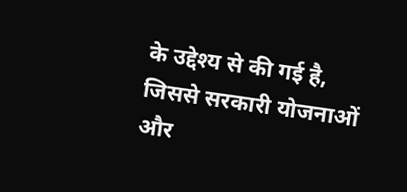के उद्देश्य से की गई है, जिससे सरकारी योजनाओं और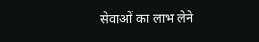सेवाओं का लाभ लेने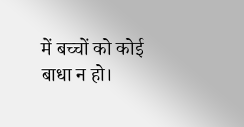में बच्चों को कोई बाधा न हो।